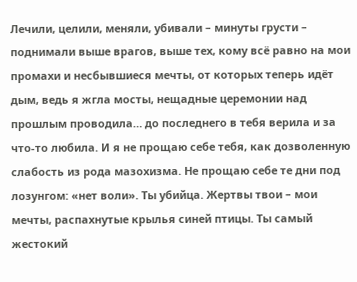Лечили, целили, меняли, убивали – минуты грусти – поднимали выше врагов, выше тех, кому всё равно на мои промахи и несбывшиеся мечты, от которых теперь идёт дым, ведь я жгла мосты, нещадные церемонии над прошлым проводила… до последнего в тебя верила и за что-то любила. И я не прощаю себе тебя, как дозволенную слабость из рода мазохизма. Не прощаю себе те дни под лозунгом: «нет воли». Ты убийца. Жертвы твои – мои мечты, распахнутые крылья синей птицы. Ты самый жестокий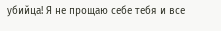убийца! Я не прощаю себе тебя и все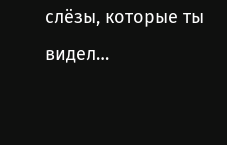слёзы, которые ты видел…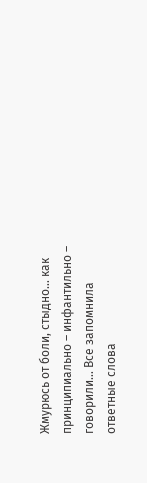Жмурюсь от боли, стыдно… как принципиально – инфантильно – говорили… Все запомнила ответные слова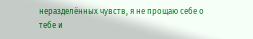неразделённых чувств, я не прощаю себе о тебе и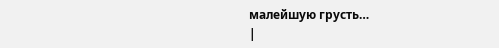малейшую грусть…
|